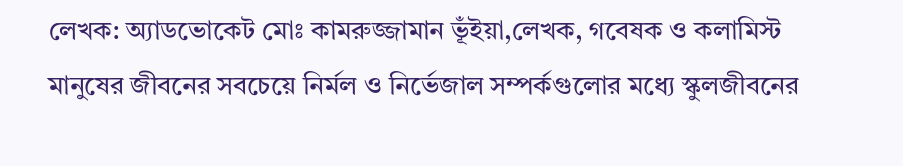লেখক: অ্যাডভোকেট মোঃ কামরুজ্জামান ভূঁইয়া,লেখক, গবেষক ও কলামিস্ট
মানুষের জীবনের সবচেয়ে নির্মল ও নির্ভেজাল সম্পর্কগুলোর মধ্যে স্কুলজীবনের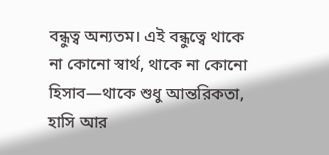বন্ধুত্ব অন্যতম। এই বন্ধুত্বে থাকে না কোনো স্বার্থ, থাকে না কোনো হিসাব—থাকে শুধু আন্তরিকতা, হাসি আর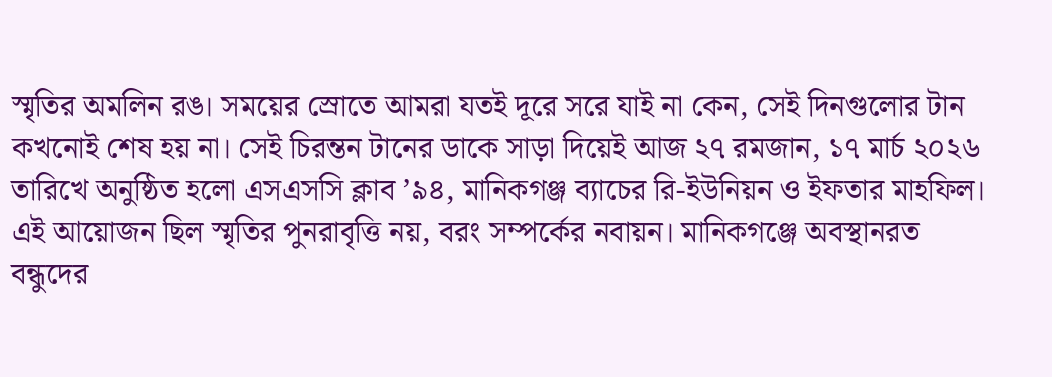স্মৃতির অমলিন রঙ। সময়ের স্রোতে আমরা যতই দূরে সরে যাই না কেন, সেই দিনগুলোর টান কখনোই শেষ হয় না। সেই চিরন্তন টানের ডাকে সাড়া দিয়েই আজ ২৭ রমজান, ১৭ মার্চ ২০২৬ তারিখে অনুষ্ঠিত হলো এসএসসি ক্লাব ’৯৪, মানিকগঞ্জ ব্যাচের রি-ইউনিয়ন ও ইফতার মাহফিল।
এই আয়োজন ছিল স্মৃতির পুনরাবৃত্তি নয়, বরং সম্পর্কের নবায়ন। মানিকগঞ্জে অবস্থানরত বন্ধুদের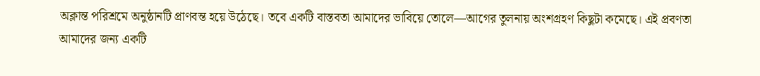অক্লান্ত পরিশ্রমে অনুষ্ঠানটি প্রাণবন্ত হয়ে উঠেছে। তবে একটি বাস্তবতা আমাদের ভাবিয়ে তোলে—আগের তুলনায় অংশগ্রহণ কিছুটা কমেছে। এই প্রবণতা আমাদের জন্য একটি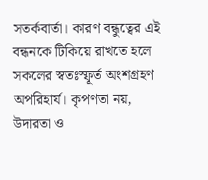সতর্কবার্তা। কারণ বন্ধুত্বের এই বন্ধনকে টিকিয়ে রাখতে হলে সকলের স্বতঃস্ফূর্ত অংশগ্রহণ অপরিহার্য। কৃপণতা নয়, উদারতা ও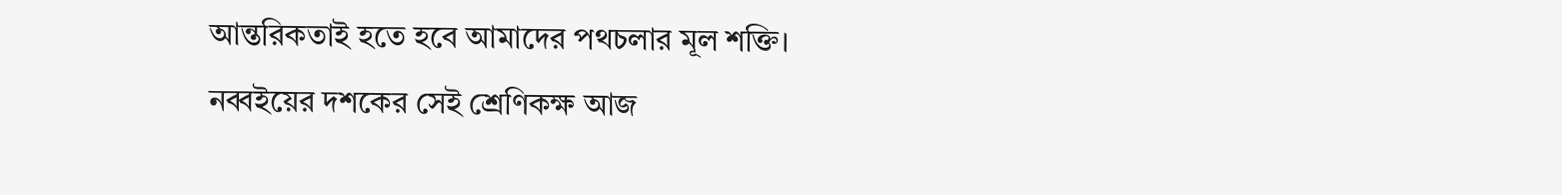আন্তরিকতাই হতে হবে আমাদের পথচলার মূল শক্তি।
নব্বইয়ের দশকের সেই শ্রেণিকক্ষ আজ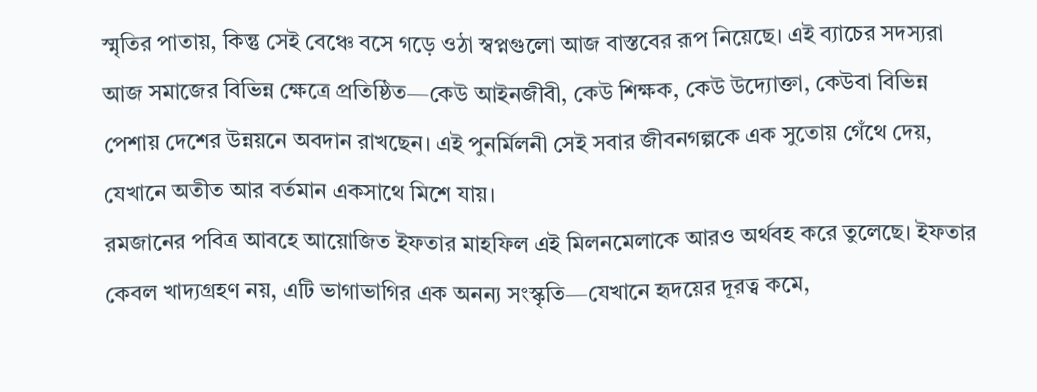স্মৃতির পাতায়, কিন্তু সেই বেঞ্চে বসে গড়ে ওঠা স্বপ্নগুলো আজ বাস্তবের রূপ নিয়েছে। এই ব্যাচের সদস্যরা আজ সমাজের বিভিন্ন ক্ষেত্রে প্রতিষ্ঠিত—কেউ আইনজীবী, কেউ শিক্ষক, কেউ উদ্যোক্তা, কেউবা বিভিন্ন পেশায় দেশের উন্নয়নে অবদান রাখছেন। এই পুনর্মিলনী সেই সবার জীবনগল্পকে এক সুতোয় গেঁথে দেয়, যেখানে অতীত আর বর্তমান একসাথে মিশে যায়।
রমজানের পবিত্র আবহে আয়োজিত ইফতার মাহফিল এই মিলনমেলাকে আরও অর্থবহ করে তুলেছে। ইফতার কেবল খাদ্যগ্রহণ নয়, এটি ভাগাভাগির এক অনন্য সংস্কৃতি—যেখানে হৃদয়ের দূরত্ব কমে,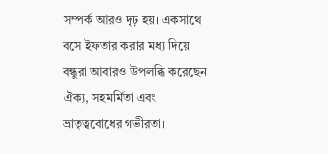সম্পর্ক আরও দৃঢ় হয়। একসাথে বসে ইফতার করার মধ্য দিয়ে বন্ধুরা আবারও উপলব্ধি করেছেন ঐক্য, সহমর্মিতা এবং ভ্রাতৃত্ববোধের গভীরতা।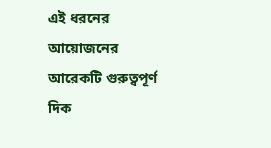এই ধরনের আয়োজনের আরেকটি গুরুত্বপূর্ণ দিক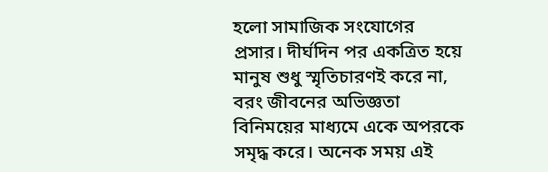হলো সামাজিক সংযোগের প্রসার। দীর্ঘদিন পর একত্রিত হয়ে মানুষ শুধু স্মৃতিচারণই করে না, বরং জীবনের অভিজ্ঞতা বিনিময়ের মাধ্যমে একে অপরকে সমৃদ্ধ করে। অনেক সময় এই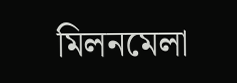মিলনমেলা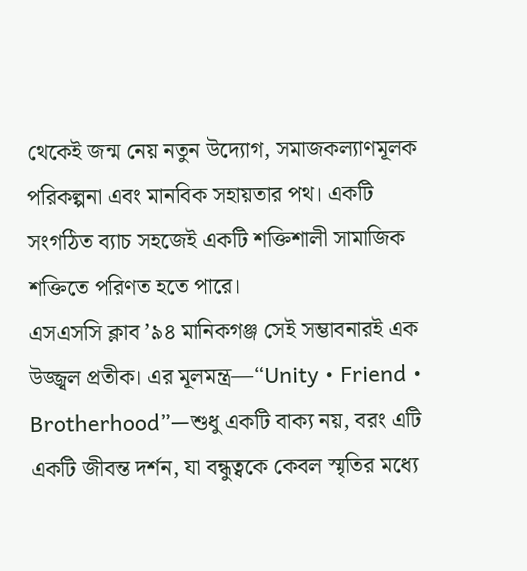থেকেই জন্ম নেয় নতুন উদ্যোগ, সমাজকল্যাণমূলক পরিকল্পনা এবং মানবিক সহায়তার পথ। একটি সংগঠিত ব্যাচ সহজেই একটি শক্তিশালী সামাজিক শক্তিতে পরিণত হতে পারে।
এসএসসি ক্লাব ’৯৪ মানিকগঞ্জ সেই সম্ভাবনারই এক উজ্জ্বল প্রতীক। এর মূলমন্ত্র—“Unity • Friend • Brotherhood”—শুধু একটি বাক্য নয়, বরং এটি একটি জীবন্ত দর্শন, যা বন্ধুত্বকে কেবল স্মৃতির মধ্যে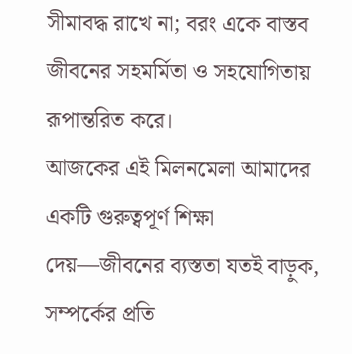সীমাবদ্ধ রাখে না; বরং একে বাস্তব জীবনের সহমর্মিতা ও সহযোগিতায় রূপান্তরিত করে।
আজকের এই মিলনমেলা আমাদের একটি গুরুত্বপূর্ণ শিক্ষা দেয়—জীবনের ব্যস্ততা যতই বাড়ুক, সম্পর্কের প্রতি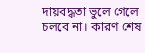দায়বদ্ধতা ভুলে গেলে চলবে না। কারণ শেষ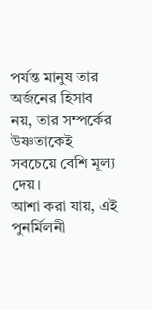পর্যন্ত মানুষ তার অর্জনের হিসাব নয়, তার সম্পর্কের উষ্ণতাকেই সবচেয়ে বেশি মূল্য দেয়।
আশা করা যায়, এই পুনর্মিলনী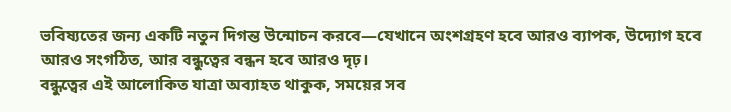ভবিষ্যতের জন্য একটি নতুন দিগন্ত উন্মোচন করবে—যেখানে অংশগ্রহণ হবে আরও ব্যাপক, উদ্যোগ হবে আরও সংগঠিত, আর বন্ধুত্বের বন্ধন হবে আরও দৃঢ়।
বন্ধুত্বের এই আলোকিত যাত্রা অব্যাহত থাকুক, সময়ের সব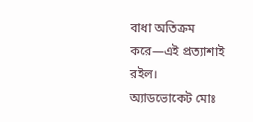বাধা অতিক্রম করে—এই প্রত্যাশাই রইল।
অ্যাডভোকেট মোঃ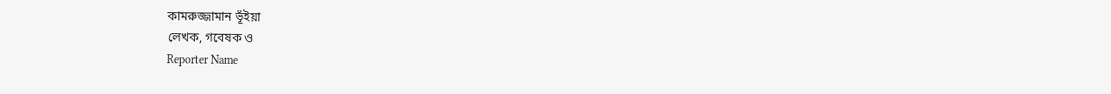কামরুজ্জামান ভূঁইয়া
লেখক, গবেষক ও
Reporter Name